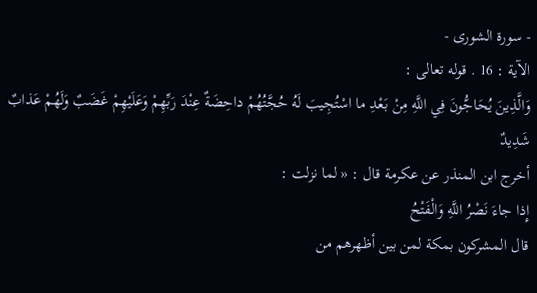- سورة الشورى -
الآية : 16 . قوله تعالى :
وَالَّذِينَ يُحَاجُّونَ فِي اللَّهِ مِنْ بَعْدِ ما اسْتُجِيبَ لَهُ حُجَّتُهُمْ داحِضَةٌ عِنْدَ رَبِّهِمْ وَعَلَيْهِمْ غَضَبٌ وَلَهُمْ عَذابٌ شَدِيدٌ
أخرج ابن المنذر عن عكرمة قال : « لما نزلت :
إِذا جاءَ نَصْرُ اللَّهِ وَالْفَتْحُ
قال المشركون بمكة لمن بين أظهرهم من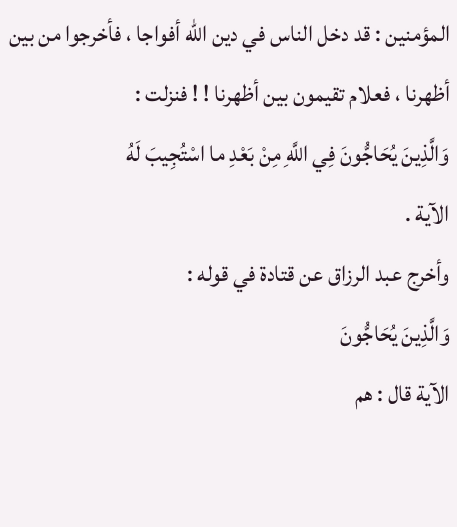المؤمنين : قد دخل الناس في دين اللّه أفواجا ، فأخرجوا من بين أظهرنا ، فعلام تقيمون بين أظهرنا ! ! فنزلت :
وَالَّذِينَ يُحَاجُّونَ فِي اللَّهِ مِنْ بَعْدِ ما اسْتُجِيبَ لَهُ
الآية .
وأخرج عبد الرزاق عن قتادة في قوله :
وَالَّذِينَ يُحَاجُّونَ
الآية قال : هم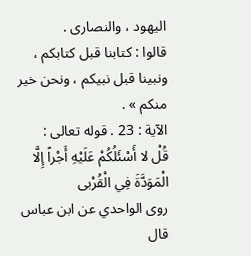اليهود ، والنصارى .
قالوا : كتابنا قبل كتابكم ، ونبينا قبل نبيكم ، ونحن خير منكم » .
الآية : 23 . قوله تعالى :
قُلْ لا أَسْئَلُكُمْ عَلَيْهِ أَجْراً إِلَّا الْمَوَدَّةَ فِي الْقُرْبى
روى الواحدي عن ابن عباس قال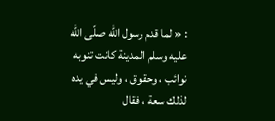: « لما قدم رسول اللّه صلّى اللّه عليه وسلم المدينة كانت تنوبه نوائب ، وحقوق ، وليس في يده لذلك سعة ، فقال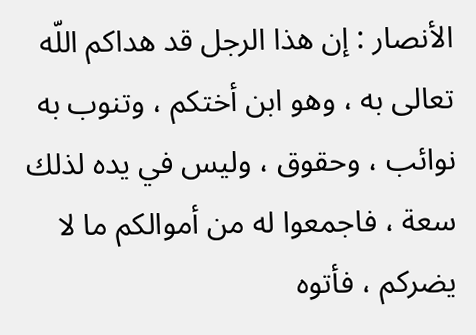الأنصار : إن هذا الرجل قد هداكم اللّه تعالى به ، وهو ابن أختكم ، وتنوب به نوائب ، وحقوق ، وليس في يده لذلك سعة ، فاجمعوا له من أموالكم ما لا يضركم ، فأتوه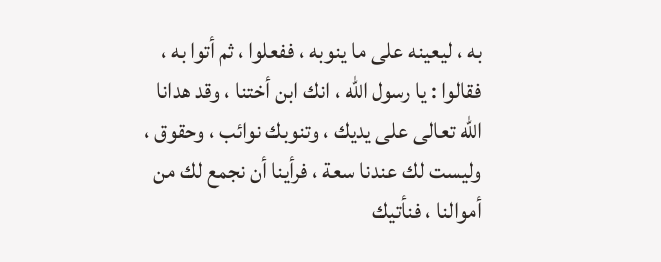به ، ليعينه على ما ينوبه ، ففعلوا ، ثم أتوا به ، فقالوا : يا رسول اللّه ، انك ابن أختنا ، وقد هدانا اللّه تعالى على يديك ، وتنوبك نوائب ، وحقوق ، وليست لك عندنا سعة ، فرأينا أن نجمع لك من أموالنا ، فنأتيك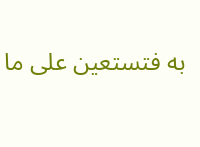به فتستعين على ما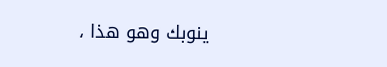ينوبك وهو هذا ،